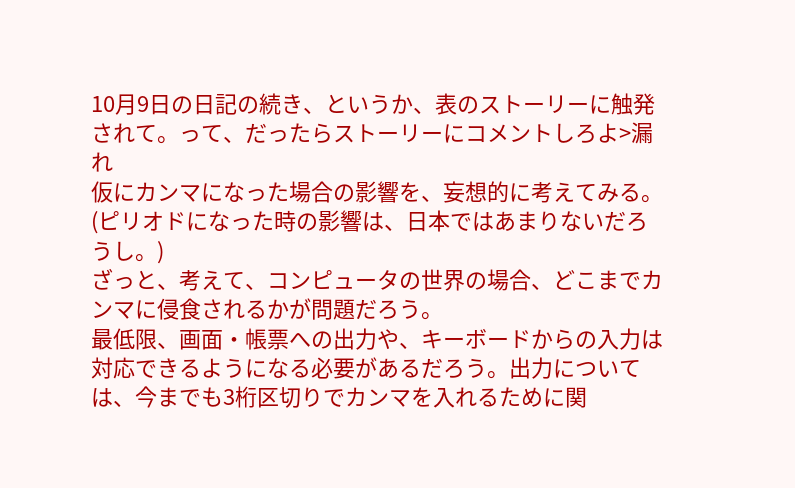10月9日の日記の続き、というか、表のストーリーに触発されて。って、だったらストーリーにコメントしろよ>漏れ
仮にカンマになった場合の影響を、妄想的に考えてみる。(ピリオドになった時の影響は、日本ではあまりないだろうし。)
ざっと、考えて、コンピュータの世界の場合、どこまでカンマに侵食されるかが問題だろう。
最低限、画面・帳票への出力や、キーボードからの入力は対応できるようになる必要があるだろう。出力については、今までも3桁区切りでカンマを入れるために関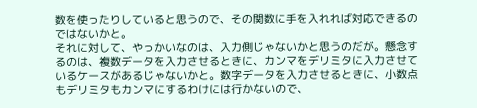数を使ったりしていると思うので、その関数に手を入れれば対応できるのではないかと。
それに対して、やっかいなのは、入力側じゃないかと思うのだが。懸念するのは、複数データを入力させるときに、カンマをデリミタに入力させているケースがあるじゃないかと。数字データを入力させるときに、小数点もデリミタもカンマにするわけには行かないので、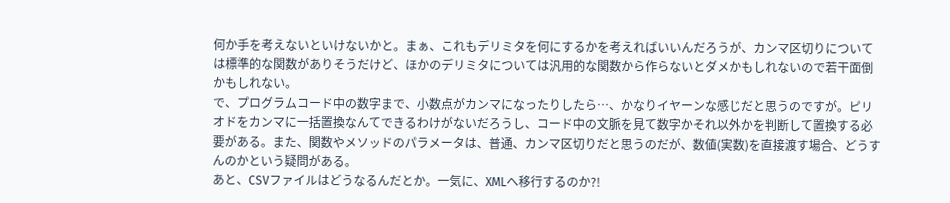何か手を考えないといけないかと。まぁ、これもデリミタを何にするかを考えればいいんだろうが、カンマ区切りについては標準的な関数がありそうだけど、ほかのデリミタについては汎用的な関数から作らないとダメかもしれないので若干面倒かもしれない。
で、プログラムコード中の数字まで、小数点がカンマになったりしたら…、かなりイヤーンな感じだと思うのですが。ピリオドをカンマに一括置換なんてできるわけがないだろうし、コード中の文脈を見て数字かそれ以外かを判断して置換する必要がある。また、関数やメソッドのパラメータは、普通、カンマ区切りだと思うのだが、数値(実数)を直接渡す場合、どうすんのかという疑問がある。
あと、CSVファイルはどうなるんだとか。一気に、XMLへ移行するのか?!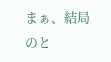まぁ、結局のと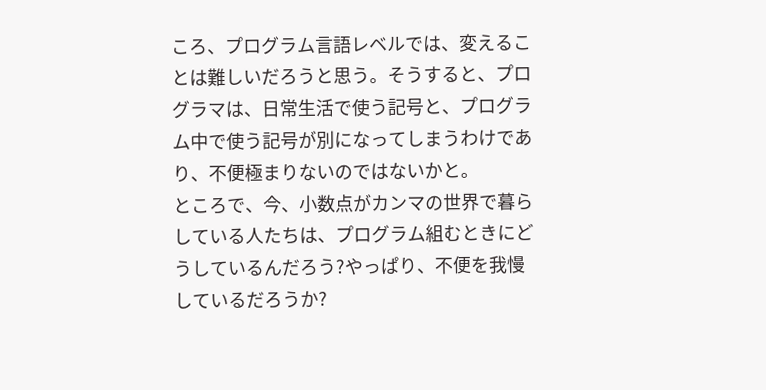ころ、プログラム言語レベルでは、変えることは難しいだろうと思う。そうすると、プログラマは、日常生活で使う記号と、プログラム中で使う記号が別になってしまうわけであり、不便極まりないのではないかと。
ところで、今、小数点がカンマの世界で暮らしている人たちは、プログラム組むときにどうしているんだろう?やっぱり、不便を我慢しているだろうか?